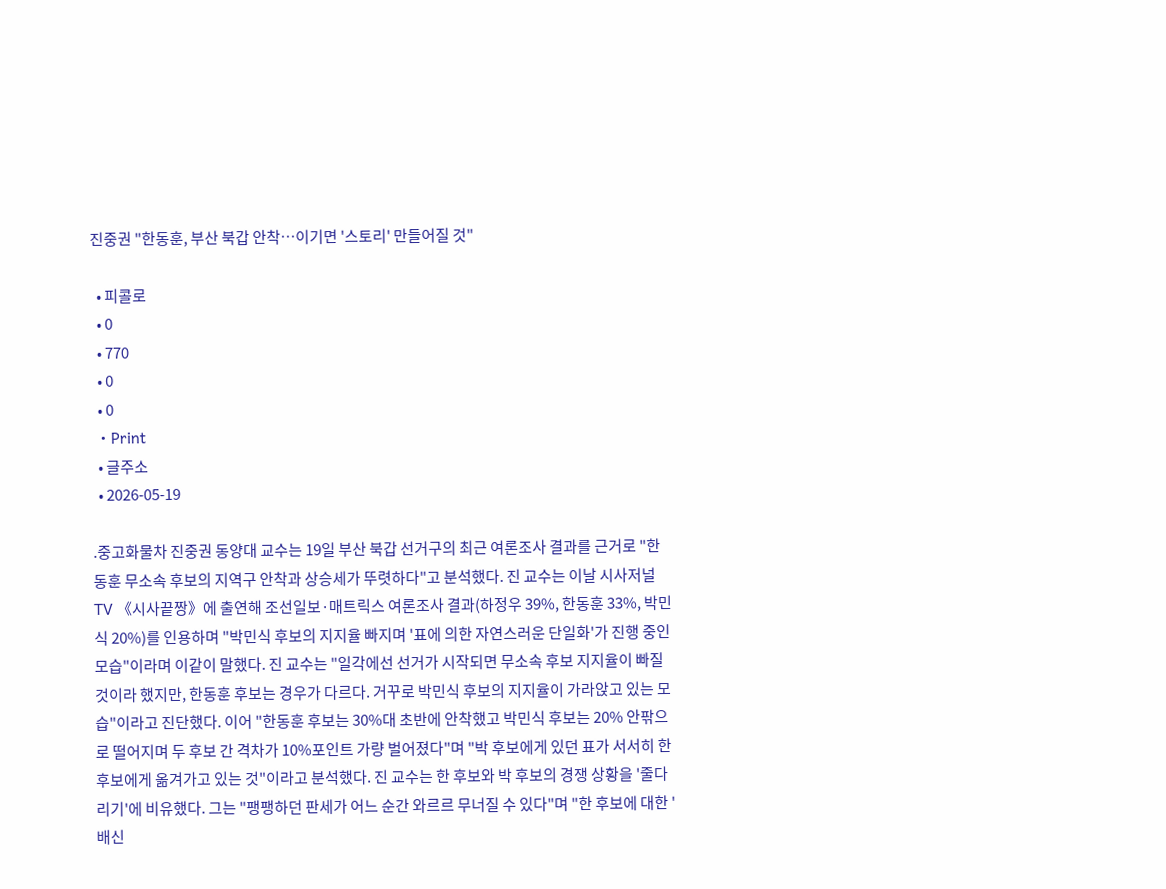진중권 "한동훈, 부산 북갑 안착…이기면 '스토리' 만들어질 것"

  • 피콜로
  • 0
  • 770
  • 0
  • 0
  • Print
  • 글주소
  • 2026-05-19

.중고화물차 진중권 동양대 교수는 19일 부산 북갑 선거구의 최근 여론조사 결과를 근거로 "한동훈 무소속 후보의 지역구 안착과 상승세가 뚜렷하다"고 분석했다. 진 교수는 이날 시사저널TV 《시사끝짱》에 출연해 조선일보·매트릭스 여론조사 결과(하정우 39%, 한동훈 33%, 박민식 20%)를 인용하며 "박민식 후보의 지지율 빠지며 '표에 의한 자연스러운 단일화'가 진행 중인 모습"이라며 이같이 말했다. 진 교수는 "일각에선 선거가 시작되면 무소속 후보 지지율이 빠질 것이라 했지만, 한동훈 후보는 경우가 다르다. 거꾸로 박민식 후보의 지지율이 가라앉고 있는 모습"이라고 진단했다. 이어 "한동훈 후보는 30%대 초반에 안착했고 박민식 후보는 20% 안팎으로 떨어지며 두 후보 간 격차가 10%포인트 가량 벌어졌다"며 "박 후보에게 있던 표가 서서히 한 후보에게 옮겨가고 있는 것"이라고 분석했다. 진 교수는 한 후보와 박 후보의 경쟁 상황을 '줄다리기'에 비유했다. 그는 "팽팽하던 판세가 어느 순간 와르르 무너질 수 있다"며 "한 후보에 대한 '배신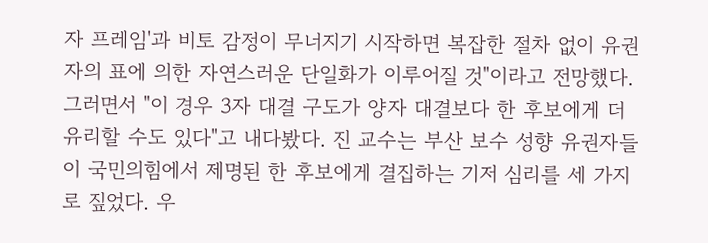자 프레임'과 비토 감정이 무너지기 시작하면 복잡한 절차 없이 유권자의 표에 의한 자연스러운 단일화가 이루어질 것"이라고 전망했다. 그러면서 "이 경우 3자 대결 구도가 양자 대결보다 한 후보에게 더 유리할 수도 있다"고 내다봤다. 진 교수는 부산 보수 성향 유권자들이 국민의힘에서 제명된 한 후보에게 결집하는 기저 심리를 세 가지로 짚었다. 우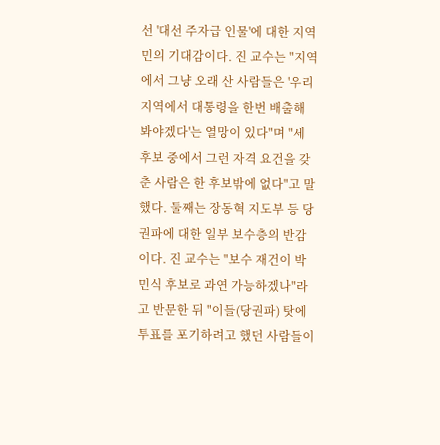선 '대선 주자급 인물'에 대한 지역민의 기대감이다. 진 교수는 "지역에서 그냥 오래 산 사람들은 '우리 지역에서 대통령을 한번 배출해 봐야겠다'는 열망이 있다"며 "세 후보 중에서 그런 자격 요건을 갖춘 사람은 한 후보밖에 없다"고 말했다. 둘째는 장동혁 지도부 등 당권파에 대한 일부 보수층의 반감이다. 진 교수는 "보수 재건이 박민식 후보로 과연 가능하겠나"라고 반문한 뒤 "이들(당권파) 탓에 투표를 포기하려고 했던 사람들이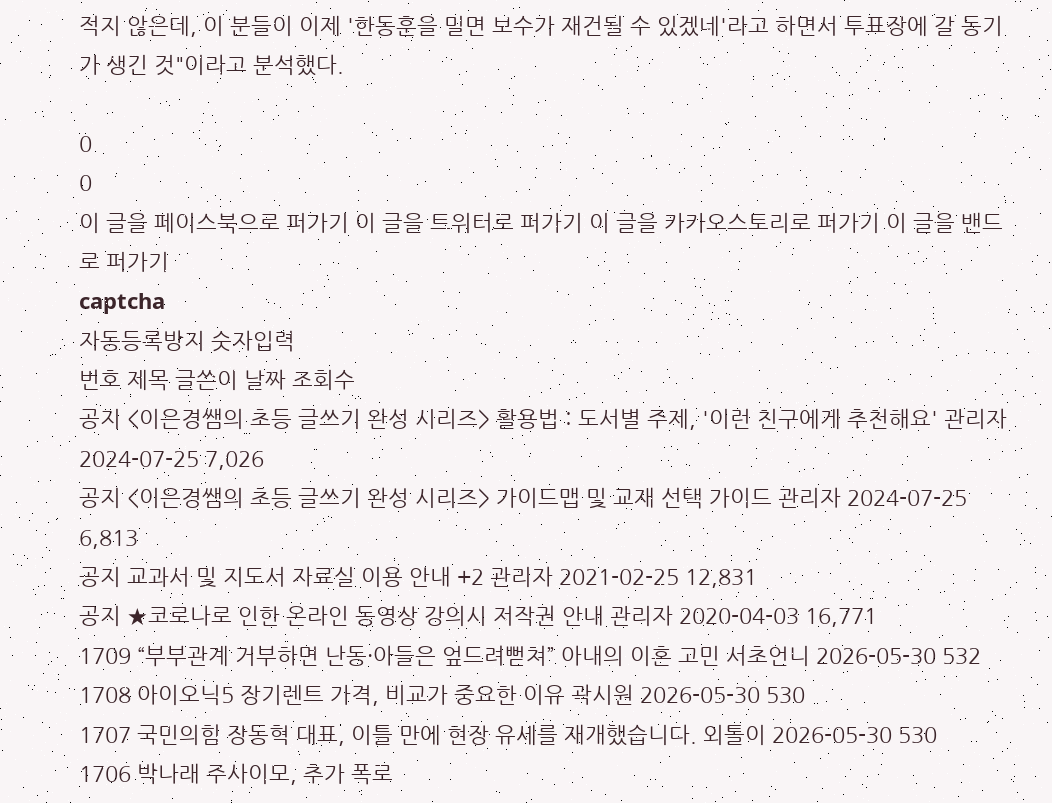적지 않은데, 이 분들이 이제 '한동훈을 밀면 보수가 재건될 수 있겠네'라고 하면서 투표장에 갈 동기가 생긴 것"이라고 분석했다.

0
0
이 글을 페이스북으로 퍼가기 이 글을 트위터로 퍼가기 이 글을 카카오스토리로 퍼가기 이 글을 밴드로 퍼가기
captcha
자동등록방지 숫자입력
번호 제목 글쓴이 날짜 조회수
공지 <이은경쌤의 초등 글쓰기 완성 시리즈> 활용법 : 도서별 주제, '이런 친구에게 추천해요' 관리자 2024-07-25 7,026
공지 <이은경쌤의 초등 글쓰기 완성 시리즈> 가이드맵 및 교재 선택 가이드 관리자 2024-07-25 6,813
공지 교과서 및 지도서 자료실 이용 안내 +2 관리자 2021-02-25 12,831
공지 ★코로나로 인한 온라인 동영상 강의시 저작권 안내 관리자 2020-04-03 16,771
1709 “부부관계 거부하면 난동·아들은 엎드려뻗쳐” 아내의 이혼 고민 서초언니 2026-05-30 532
1708 아이오닉5 장기렌트 가격, 비교가 중요한 이유 곽시원 2026-05-30 530
1707 국민의힘 장동혁 대표, 이틀 만에 현장 유세를 재개했습니다. 외톨이 2026-05-30 530
1706 박나래 주사이모, 추가 폭로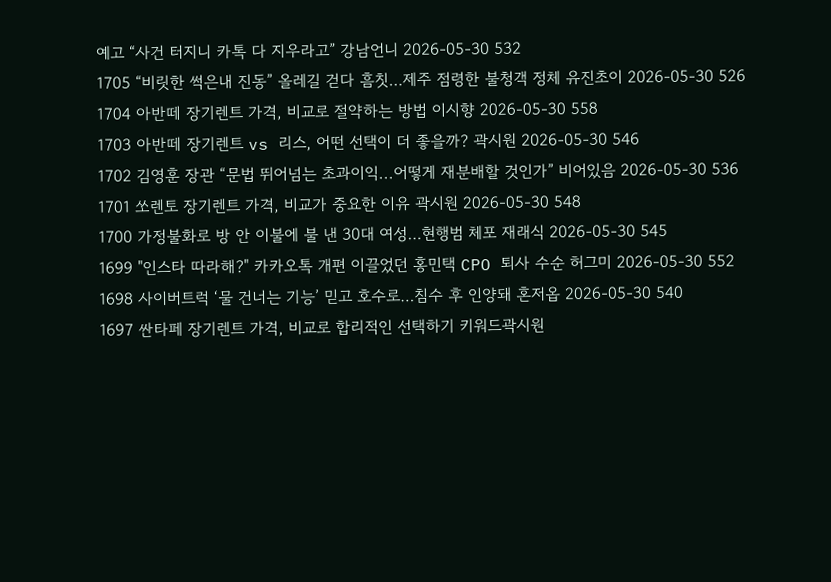예고 “사건 터지니 카톡 다 지우라고” 강남언니 2026-05-30 532
1705 “비릿한 썩은내 진동” 올레길 걷다 흠칫…제주 점령한 불청객 정체 유진초이 2026-05-30 526
1704 아반떼 장기렌트 가격, 비교로 절약하는 방법 이시향 2026-05-30 558
1703 아반떼 장기렌트 vs 리스, 어떤 선택이 더 좋을까? 곽시원 2026-05-30 546
1702 김영훈 장관 “문법 뛰어넘는 초과이익...어떻게 재분배할 것인가” 비어있음 2026-05-30 536
1701 쏘렌토 장기렌트 가격, 비교가 중요한 이유 곽시원 2026-05-30 548
1700 가정불화로 방 안 이불에 불 낸 30대 여성…현행범 체포 재래식 2026-05-30 545
1699 "인스타 따라해?" 카카오톡 개편 이끌었던 홍민택 CPO 퇴사 수순 허그미 2026-05-30 552
1698 사이버트럭 ‘물 건너는 기능’ 믿고 호수로…침수 후 인양돼 혼저옵 2026-05-30 540
1697 싼타페 장기렌트 가격, 비교로 합리적인 선택하기 키워드곽시원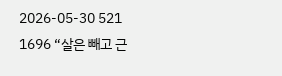2026-05-30 521
1696 “살은 빼고 근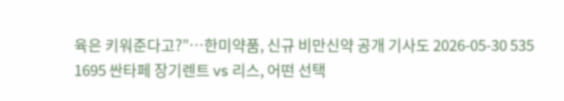육은 키워준다고?”…한미약품, 신규 비만신약 공개 기사도 2026-05-30 535
1695 싼타페 장기렌트 vs 리스, 어떤 선택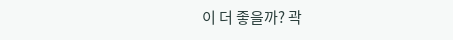이 더 좋을까? 곽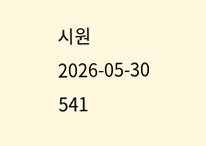시원 2026-05-30 541